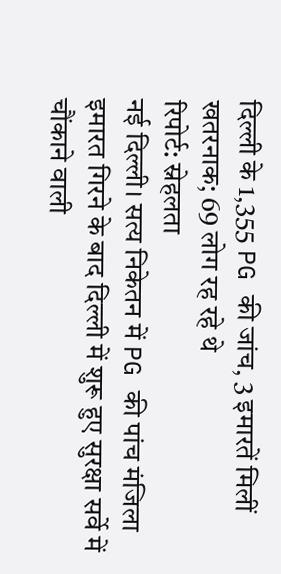दिल्ली के 1,355 PG की जांच, 3 इमारतें मिलीं खतरनाक; 69 लोग रह रहे थे
रिपोर्ट: स्नेहलता
नई दिल्ली। सत्य निकेतन में PG की पांच मंजिला इमारत गिरने के बाद दिल्ली में शुरू हुए सुरक्षा सर्वे में चौंकाने वाली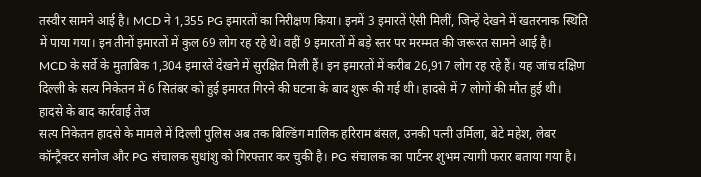तस्वीर सामने आई है। MCD ने 1,355 PG इमारतों का निरीक्षण किया। इनमें 3 इमारतें ऐसी मिलीं, जिन्हें देखने में खतरनाक स्थिति में पाया गया। इन तीनों इमारतों में कुल 69 लोग रह रहे थे। वहीं 9 इमारतों में बड़े स्तर पर मरम्मत की जरूरत सामने आई है।
MCD के सर्वे के मुताबिक 1,304 इमारतें देखने में सुरक्षित मिली हैं। इन इमारतों में करीब 26,917 लोग रह रहे हैं। यह जांच दक्षिण दिल्ली के सत्य निकेतन में 6 सितंबर को हुई इमारत गिरने की घटना के बाद शुरू की गई थी। हादसे में 7 लोगों की मौत हुई थी।
हादसे के बाद कार्रवाई तेज
सत्य निकेतन हादसे के मामले में दिल्ली पुलिस अब तक बिल्डिंग मालिक हरिराम बंसल, उनकी पत्नी उर्मिला, बेटे महेश, लेबर कॉन्ट्रैक्टर सनोज और PG संचालक सुधांशु को गिरफ्तार कर चुकी है। PG संचालक का पार्टनर शुभम त्यागी फरार बताया गया है।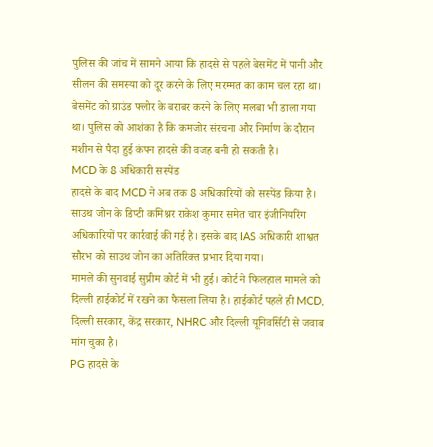पुलिस की जांच में सामने आया कि हादसे से पहले बेसमेंट में पानी और सीलन की समस्या को दूर करने के लिए मरम्मत का काम चल रहा था। बेसमेंट को ग्राउंड फ्लोर के बराबर करने के लिए मलबा भी डाला गया था। पुलिस को आशंका है कि कमजोर संरचना और निर्माण के दौरान मशीन से पैदा हुई कंपन हादसे की वजह बनी हो सकती है।
MCD के 8 अधिकारी सस्पेंड
हादसे के बाद MCD ने अब तक 8 अधिकारियों को सस्पेंड किया है। साउथ जोन के डिप्टी कमिश्नर राकेश कुमार समेत चार इंजीनियरिंग अधिकारियों पर कार्रवाई की गई है। इसके बाद IAS अधिकारी शाश्वत सौरभ को साउथ जोन का अतिरिक्त प्रभार दिया गया।
मामले की सुनवाई सुप्रीम कोर्ट में भी हुई। कोर्ट ने फिलहाल मामले को दिल्ली हाईकोर्ट में रखने का फैसला लिया है। हाईकोर्ट पहले ही MCD, दिल्ली सरकार, केंद्र सरकार, NHRC और दिल्ली यूनिवर्सिटी से जवाब मांग चुका है।
PG हादसे के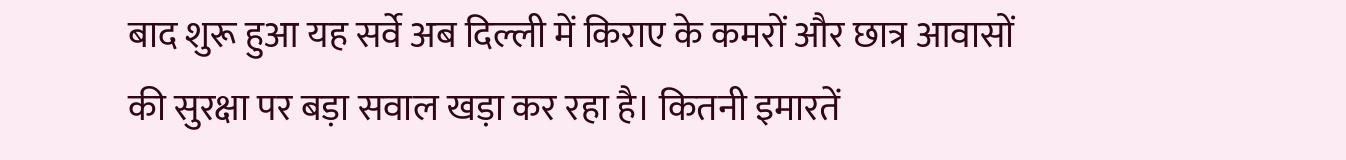बाद शुरू हुआ यह सर्वे अब दिल्ली में किराए के कमरों और छात्र आवासों की सुरक्षा पर बड़ा सवाल खड़ा कर रहा है। कितनी इमारतें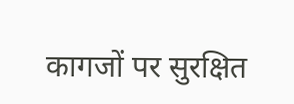कागजों पर सुरक्षित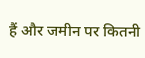हैं और जमीन पर कितनी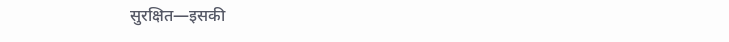सुरक्षित—इसकी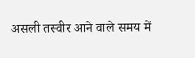असली तस्वीर आने वाले समय में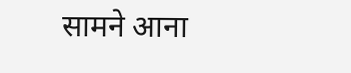सामने आना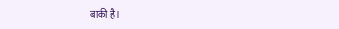बाकी है।